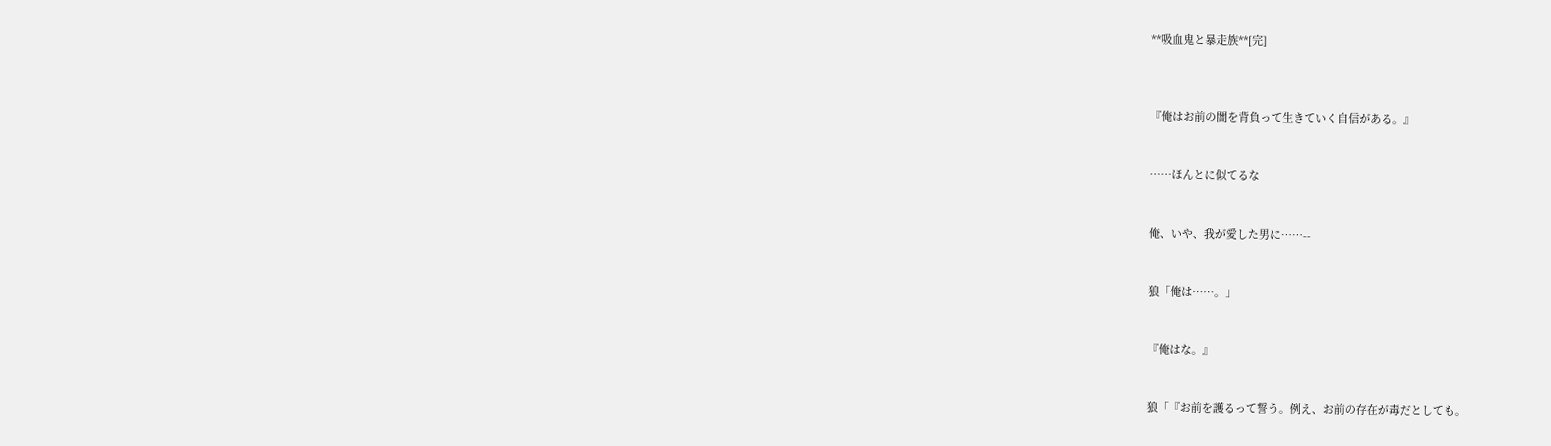**吸血鬼と暴走族**[完]



『俺はお前の闇を背負って生きていく自信がある。』


……ほんとに似てるな


俺、いや、我が愛した男に……--


狼「俺は……。」


『俺はな。』


狼「『お前を護るって誓う。例え、お前の存在が毒だとしても。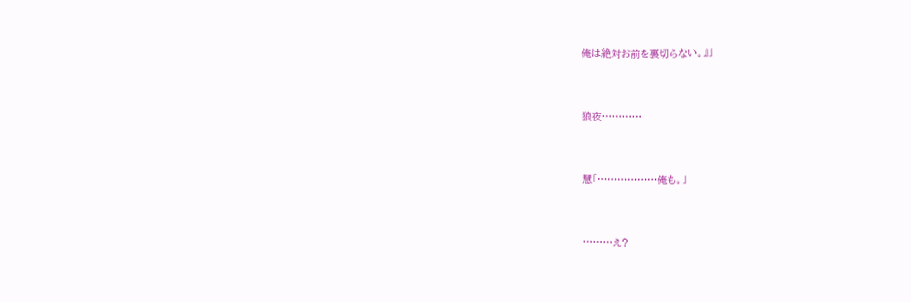俺は絶対お前を裏切らない。』」


狼夜…………


慧「………………俺も。」


………え?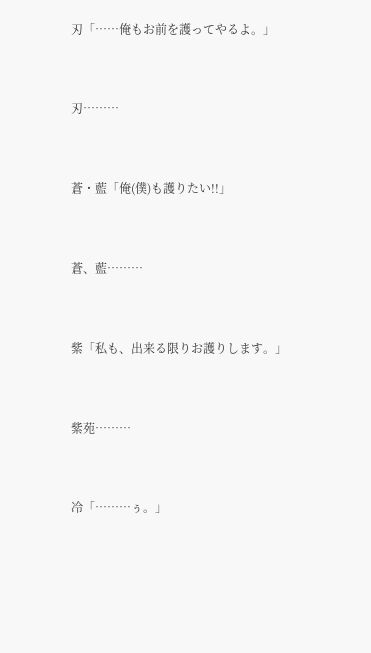刃「……俺もお前を護ってやるよ。」


刃………


蒼・藍「俺(僕)も護りたい!!」


蒼、藍………


紫「私も、出来る限りお護りします。」


紫苑………


冷「………ぅ。」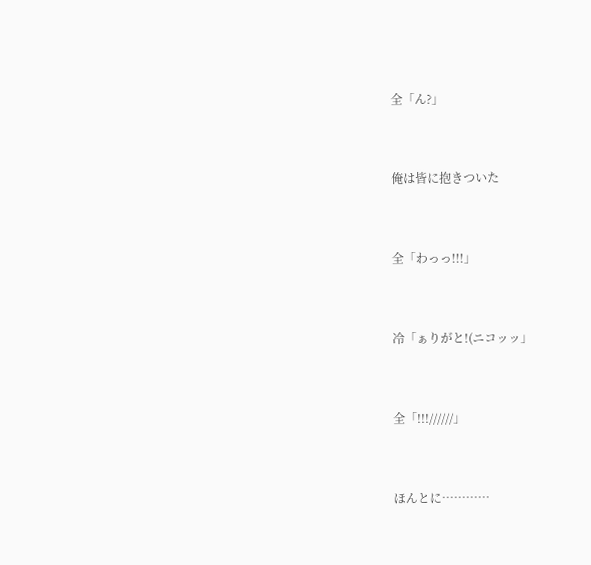全「ん?」


俺は皆に抱きついた


全「わっっ!!!」


冷「ぁりがと!(ニコッッ」


全「!!!//////」


ほんとに…………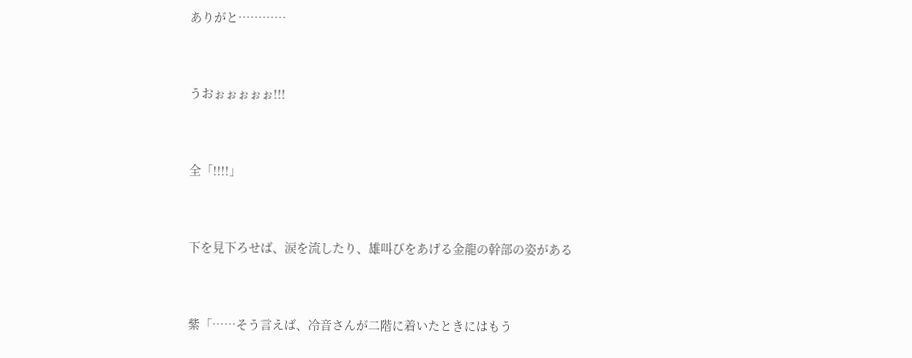ありがと…………


うおぉぉぉぉぉ!!!


全「!!!!」


下を見下ろせば、涙を流したり、雄叫びをあげる金龍の幹部の姿がある


紫「……そう言えば、冷音さんが二階に着いたときにはもう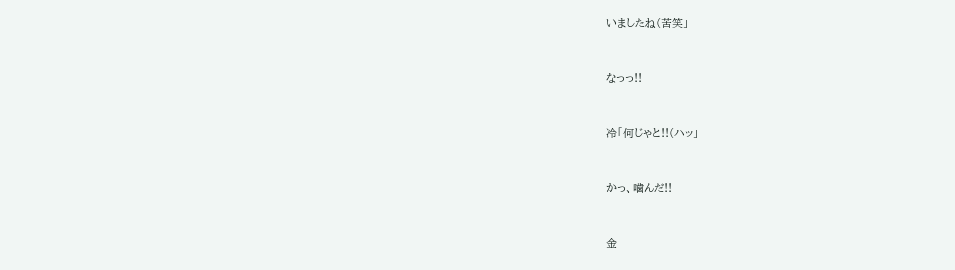いましたね(苦笑」


なっっ!!


冷「何じゃと!!(ハッ」


かっ、噛んだ!!


金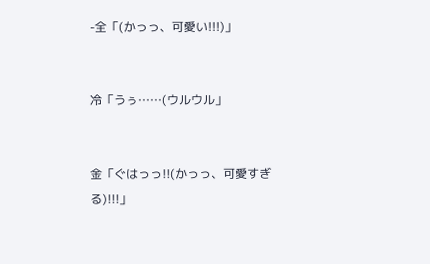-全「(かっっ、可愛い!!!)」


冷「うぅ……(ウルウル」


金「ぐはっっ!!(かっっ、可愛すぎる)!!!」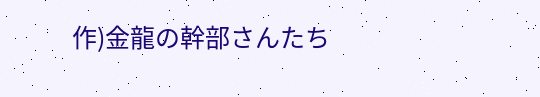作)金龍の幹部さんたち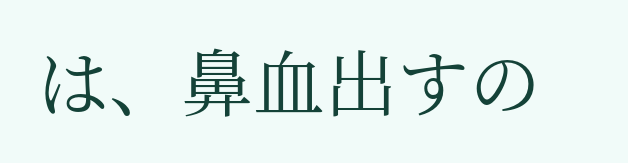は、鼻血出すの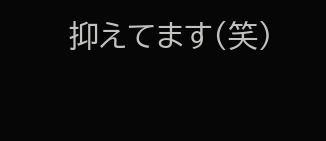抑えてます(笑)